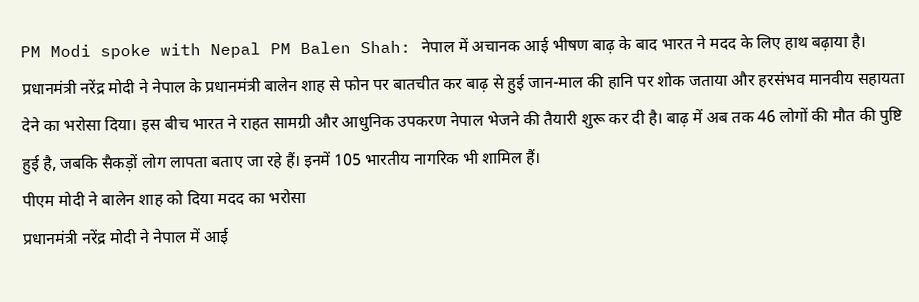PM Modi spoke with Nepal PM Balen Shah: नेपाल में अचानक आई भीषण बाढ़ के बाद भारत ने मदद के लिए हाथ बढ़ाया है। प्रधानमंत्री नरेंद्र मोदी ने नेपाल के प्रधानमंत्री बालेन शाह से फोन पर बातचीत कर बाढ़ से हुई जान-माल की हानि पर शोक जताया और हरसंभव मानवीय सहायता देने का भरोसा दिया। इस बीच भारत ने राहत सामग्री और आधुनिक उपकरण नेपाल भेजने की तैयारी शुरू कर दी है। बाढ़ में अब तक 46 लोगों की मौत की पुष्टि हुई है, जबकि सैकड़ों लोग लापता बताए जा रहे हैं। इनमें 105 भारतीय नागरिक भी शामिल हैं।
पीएम मोदी ने बालेन शाह को दिया मदद का भरोसा
प्रधानमंत्री नरेंद्र मोदी ने नेपाल में आई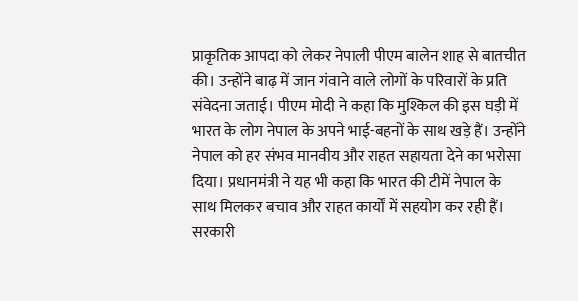प्राकृतिक आपदा को लेकर नेपाली पीएम बालेन शाह से बातचीत की। उन्होंने बाढ़ में जान गंवाने वाले लोगों के परिवारों के प्रति संवेदना जताई। पीएम मोदी ने कहा कि मुश्किल की इस घड़ी में भारत के लोग नेपाल के अपने भाई-बहनों के साथ खड़े हैं। उन्होंने नेपाल को हर संभव मानवीय और राहत सहायता देने का भरोसा दिया। प्रधानमंत्री ने यह भी कहा कि भारत की टीमें नेपाल के साथ मिलकर बचाव और राहत कार्यों में सहयोग कर रही हैं। सरकारी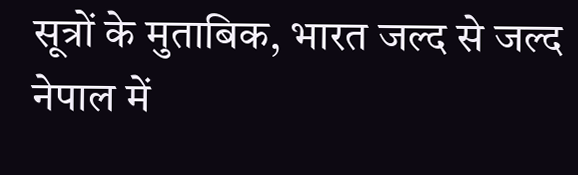सूत्रों के मुताबिक, भारत जल्द से जल्द नेपाल में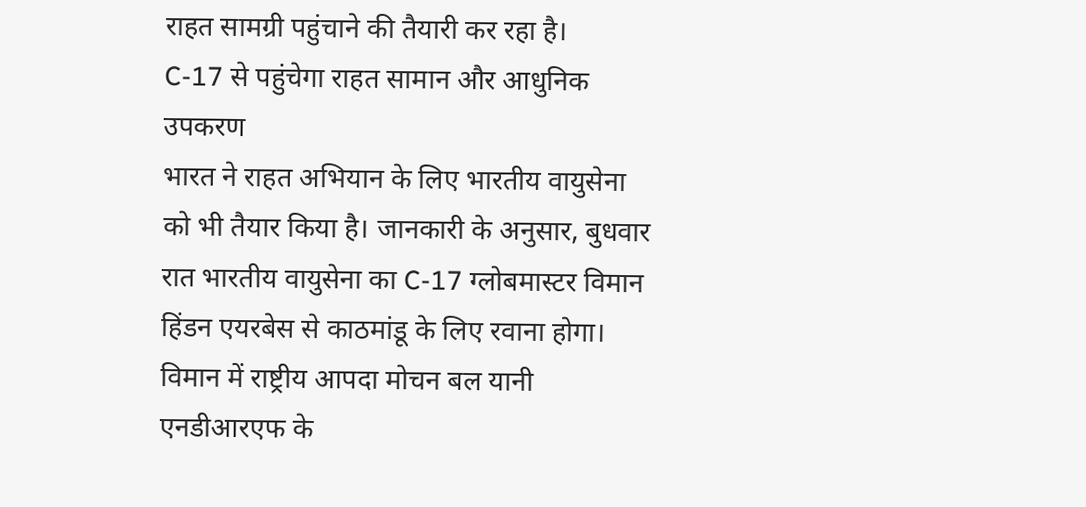राहत सामग्री पहुंचाने की तैयारी कर रहा है।
C-17 से पहुंचेगा राहत सामान और आधुनिक उपकरण
भारत ने राहत अभियान के लिए भारतीय वायुसेना को भी तैयार किया है। जानकारी के अनुसार, बुधवार रात भारतीय वायुसेना का C-17 ग्लोबमास्टर विमान हिंडन एयरबेस से काठमांडू के लिए रवाना होगा। विमान में राष्ट्रीय आपदा मोचन बल यानी एनडीआरएफ के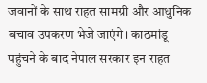जवानों के साथ राहत सामग्री और आधुनिक बचाव उपकरण भेजे जाएंगे। काठमांडू पहुंचने के बाद नेपाल सरकार इन राहत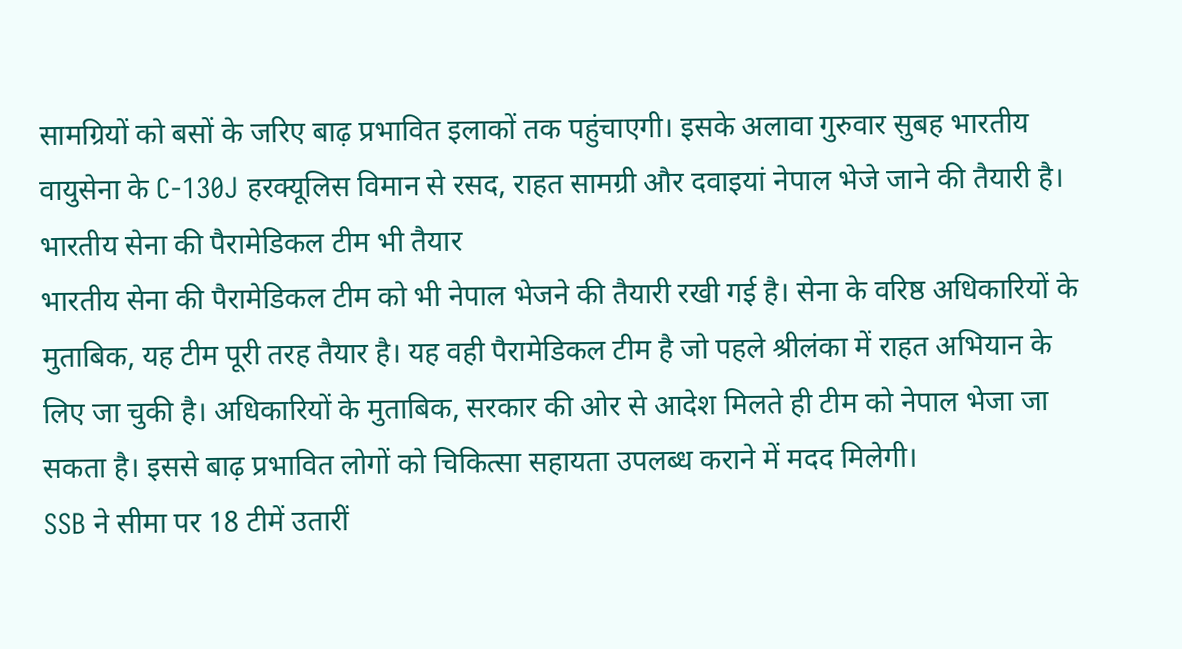सामग्रियों को बसों के जरिए बाढ़ प्रभावित इलाकों तक पहुंचाएगी। इसके अलावा गुरुवार सुबह भारतीय वायुसेना के C-130J हरक्यूलिस विमान से रसद, राहत सामग्री और दवाइयां नेपाल भेजे जाने की तैयारी है।
भारतीय सेना की पैरामेडिकल टीम भी तैयार
भारतीय सेना की पैरामेडिकल टीम को भी नेपाल भेजने की तैयारी रखी गई है। सेना के वरिष्ठ अधिकारियों के मुताबिक, यह टीम पूरी तरह तैयार है। यह वही पैरामेडिकल टीम है जो पहले श्रीलंका में राहत अभियान के लिए जा चुकी है। अधिकारियों के मुताबिक, सरकार की ओर से आदेश मिलते ही टीम को नेपाल भेजा जा सकता है। इससे बाढ़ प्रभावित लोगों को चिकित्सा सहायता उपलब्ध कराने में मदद मिलेगी।
SSB ने सीमा पर 18 टीमें उतारीं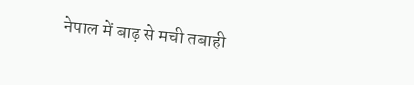नेपाल में बाढ़ से मची तबाही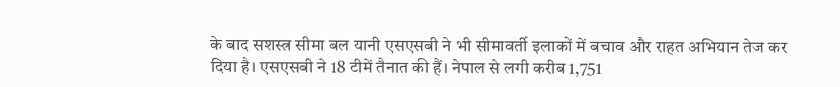के बाद सशस्त्र सीमा बल यानी एसएसबी ने भी सीमावर्ती इलाकों में बचाव और राहत अभियान तेज कर दिया है। एसएसबी ने 18 टीमें तैनात की हैं। नेपाल से लगी करीब 1,751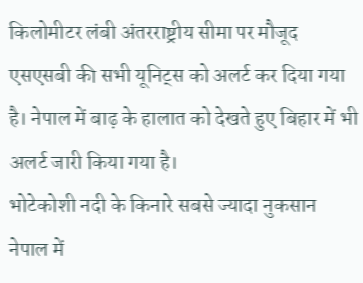किलोमीटर लंबी अंतरराष्ट्रीय सीमा पर मौजूद एसएसबी की सभी यूनिट्स को अलर्ट कर दिया गया है। नेपाल में बाढ़ के हालात को देखते हुए बिहार में भी अलर्ट जारी किया गया है।
भोटेकोशी नदी के किनारे सबसे ज्यादा नुकसान
नेपाल में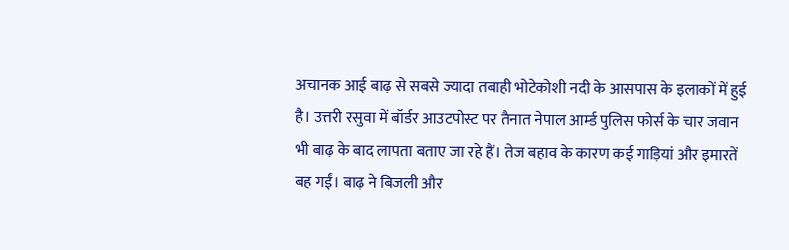अचानक आई बाढ़ से सबसे ज्यादा तबाही भोटेकोशी नदी के आसपास के इलाकों में हुई है। उत्तरी रसुवा में बॉर्डर आउटपोस्ट पर तैनात नेपाल आर्म्ड पुलिस फोर्स के चार जवान भी बाढ़ के बाद लापता बताए जा रहे हैं। तेज बहाव के कारण कई गाड़ियां और इमारतें बह गईं। बाढ़ ने बिजली और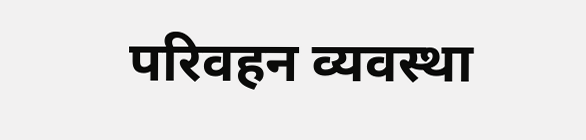परिवहन व्यवस्था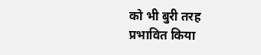को भी बुरी तरह प्रभावित किया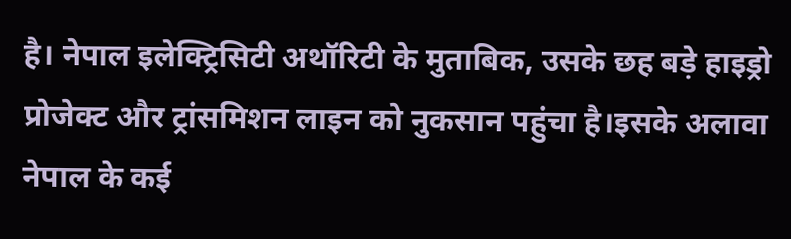है। नेपाल इलेक्ट्रिसिटी अथॉरिटी के मुताबिक, उसके छह बड़े हाइड्रो प्रोजेक्ट और ट्रांसमिशन लाइन को नुकसान पहुंचा है।इसके अलावा नेपाल के कई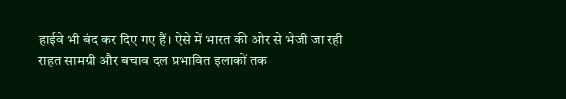हाईवे भी बंद कर दिए गए हैं। ऐसे में भारत की ओर से भेजी जा रही राहत सामग्री और बचाव दल प्रभावित इलाकों तक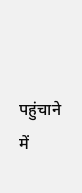पहुंचाने में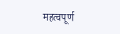महत्वपूर्ण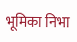भूमिका निभा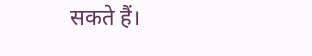सकते हैं।